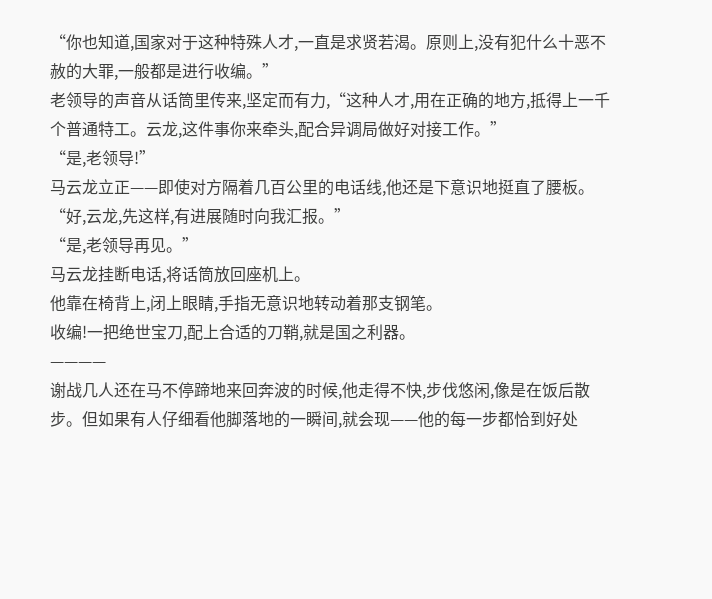“你也知道,国家对于这种特殊人才,一直是求贤若渴。原则上,没有犯什么十恶不赦的大罪,一般都是进行收编。”
老领导的声音从话筒里传来,坚定而有力,“这种人才,用在正确的地方,抵得上一千个普通特工。云龙,这件事你来牵头,配合异调局做好对接工作。”
“是,老领导!”
马云龙立正——即使对方隔着几百公里的电话线,他还是下意识地挺直了腰板。
“好,云龙,先这样,有进展随时向我汇报。”
“是,老领导再见。”
马云龙挂断电话,将话筒放回座机上。
他靠在椅背上,闭上眼睛,手指无意识地转动着那支钢笔。
收编!一把绝世宝刀,配上合适的刀鞘,就是国之利器。
————
谢战几人还在马不停蹄地来回奔波的时候,他走得不快,步伐悠闲,像是在饭后散步。但如果有人仔细看他脚落地的一瞬间,就会现——他的每一步都恰到好处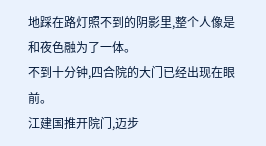地踩在路灯照不到的阴影里,整个人像是和夜色融为了一体。
不到十分钟,四合院的大门已经出现在眼前。
江建国推开院门,迈步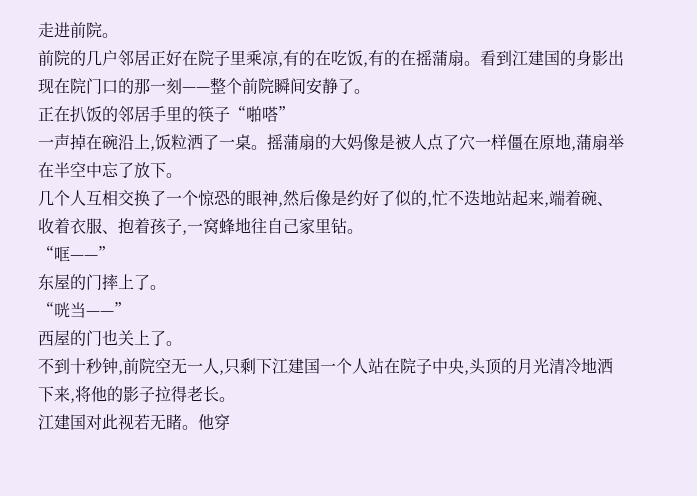走进前院。
前院的几户邻居正好在院子里乘凉,有的在吃饭,有的在摇蒲扇。看到江建国的身影出现在院门口的那一刻——整个前院瞬间安静了。
正在扒饭的邻居手里的筷子“啪嗒”
一声掉在碗沿上,饭粒洒了一桌。摇蒲扇的大妈像是被人点了穴一样僵在原地,蒲扇举在半空中忘了放下。
几个人互相交换了一个惊恐的眼神,然后像是约好了似的,忙不迭地站起来,端着碗、收着衣服、抱着孩子,一窝蜂地往自己家里钻。
“哐——”
东屋的门摔上了。
“咣当——”
西屋的门也关上了。
不到十秒钟,前院空无一人,只剩下江建国一个人站在院子中央,头顶的月光清冷地洒下来,将他的影子拉得老长。
江建国对此视若无睹。他穿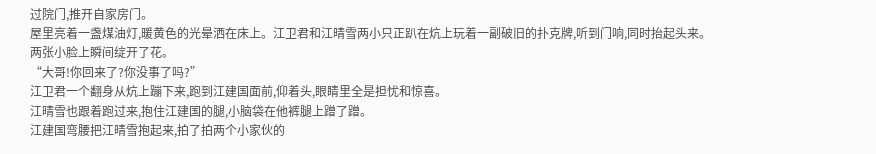过院门,推开自家房门。
屋里亮着一盏煤油灯,暖黄色的光晕洒在床上。江卫君和江晴雪两小只正趴在炕上玩着一副破旧的扑克牌,听到门响,同时抬起头来。
两张小脸上瞬间绽开了花。
“大哥!你回来了?你没事了吗?”
江卫君一个翻身从炕上蹦下来,跑到江建国面前,仰着头,眼睛里全是担忧和惊喜。
江晴雪也跟着跑过来,抱住江建国的腿,小脑袋在他裤腿上蹭了蹭。
江建国弯腰把江晴雪抱起来,拍了拍两个小家伙的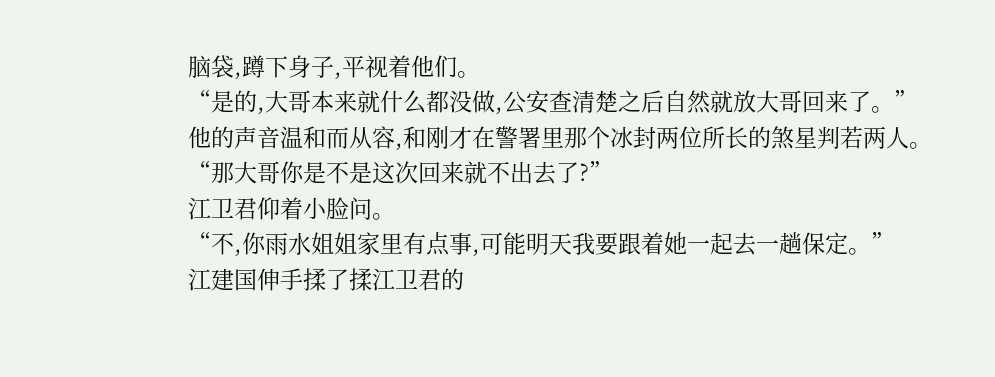脑袋,蹲下身子,平视着他们。
“是的,大哥本来就什么都没做,公安查清楚之后自然就放大哥回来了。”
他的声音温和而从容,和刚才在警署里那个冰封两位所长的煞星判若两人。
“那大哥你是不是这次回来就不出去了?”
江卫君仰着小脸问。
“不,你雨水姐姐家里有点事,可能明天我要跟着她一起去一趟保定。”
江建国伸手揉了揉江卫君的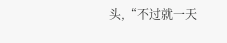头,“不过就一天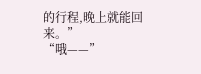的行程,晚上就能回来。”
“哦——”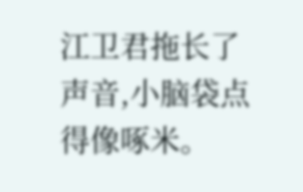江卫君拖长了声音,小脑袋点得像啄米。